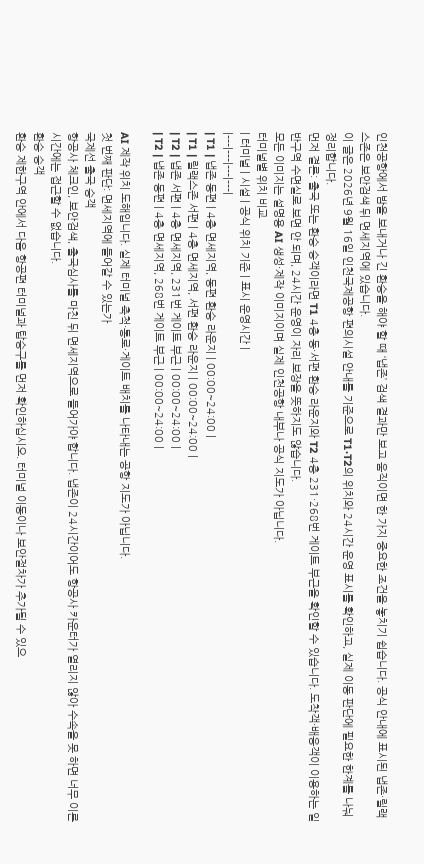인천공항에서 밤을 보내거나 긴 환승을 해야 할 때 ‘냅존’ 검색 결과만 보고 움직이면 한 가지 중요한 조건을 놓치기 쉽습니다. 공식 안내에 표시된 냅존·릴랙스존은 보안검색 뒤 면세지역에 있습니다.
이 글은 2026년 9월 16일 인천국제공항 편의시설 안내를 기준으로 T1·T2의 위치와 24시간 운영 표시를 확인하고, 실제 이동 판단에 필요한 한계를 나눠 정리합니다.
먼저 결론: 출국 또는 환승 승객이라면 T1 4층 동·서편 환승 라운지와 T2 4층 231·268번 게이트 부근을 확인할 수 있습니다. 도착객·배웅객이 이용하는 일반구역 수면실로 보면 안 되며, 24시간 운영이 자리 보장을 뜻하지도 않습니다.
모든 이미지는 설명용 AI 생성·제작 이미지이며 실제 인천공항 내부나 공식 지도가 아닙니다.
터미널별 위치 비교
| 터미널 | 시설 | 공식 위치 기준 | 표시 운영시간 |
|---|---|---|---|
| T1 | 냅존 동편 | 4층 면세지역, 동편 환승 라운지 | 00:00~24:00 |
| T1 | 릴랙스존 서편 | 4층 면세지역, 서편 환승 라운지 | 00:00~24:00 |
| T2 | 냅존 서편 | 4층 면세지역, 231번 게이트 부근 | 00:00~24:00 |
| T2 | 냅존 동편 | 4층 면세지역, 268번 게이트 부근 | 00:00~24:00 |

AI 제작 위치 도해입니다. 실제 터미널 축척·통로·게이트 배치를 나타내는 공항 지도가 아닙니다.
첫 번째 판단: 면세지역에 들어갈 수 있는가
국제선 출국 승객
항공사 체크인, 보안검색, 출국심사를 마친 뒤 면세지역으로 들어가야 합니다. 냅존이 24시간이어도 항공사 카운터가 열리지 않아 수속을 못 하면 너무 이른 시간에는 접근할 수 없습니다.
환승 승객
환승 제한구역 안에서 다음 항공편 터미널과 탑승구를 먼저 확인하십시오. 터미널 이동이나 보안절차가 추가될 수 있으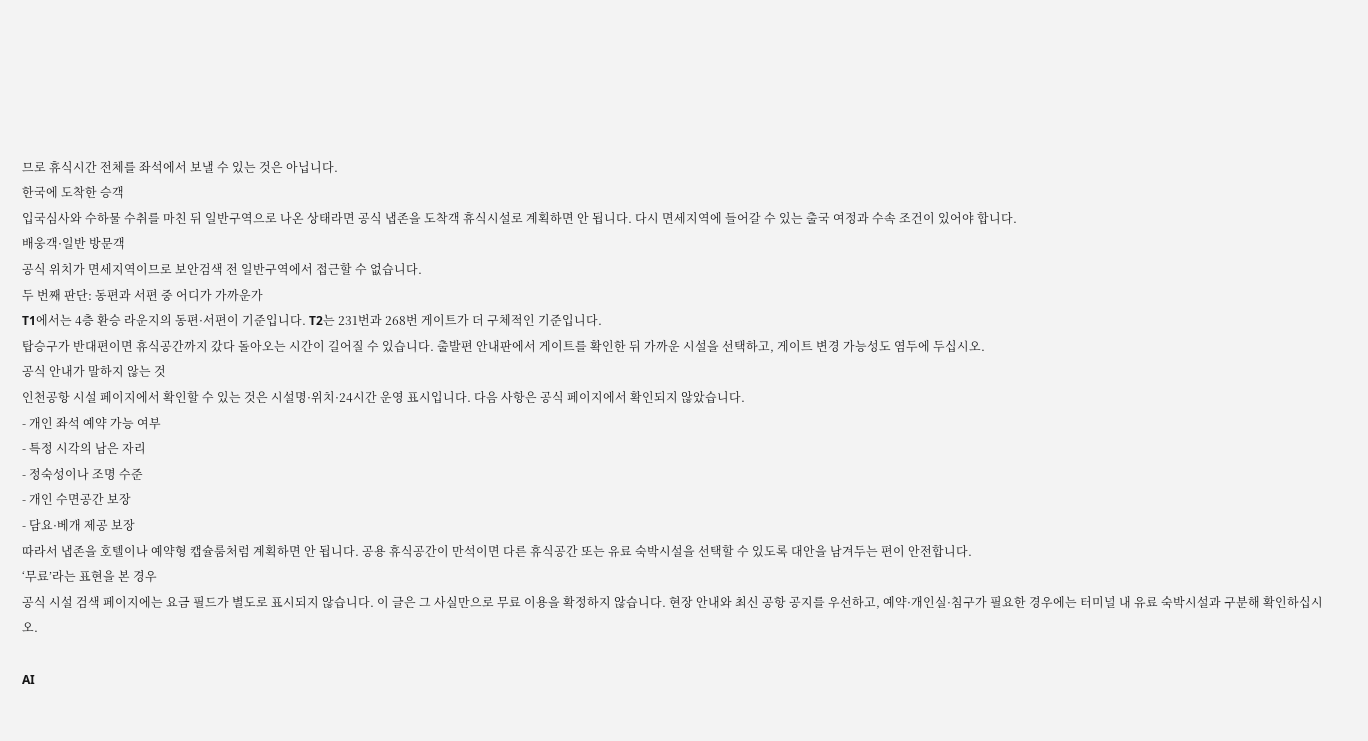므로 휴식시간 전체를 좌석에서 보낼 수 있는 것은 아닙니다.
한국에 도착한 승객
입국심사와 수하물 수취를 마친 뒤 일반구역으로 나온 상태라면 공식 냅존을 도착객 휴식시설로 계획하면 안 됩니다. 다시 면세지역에 들어갈 수 있는 출국 여정과 수속 조건이 있어야 합니다.
배웅객·일반 방문객
공식 위치가 면세지역이므로 보안검색 전 일반구역에서 접근할 수 없습니다.
두 번째 판단: 동편과 서편 중 어디가 가까운가
T1에서는 4층 환승 라운지의 동편·서편이 기준입니다. T2는 231번과 268번 게이트가 더 구체적인 기준입니다.
탑승구가 반대편이면 휴식공간까지 갔다 돌아오는 시간이 길어질 수 있습니다. 출발편 안내판에서 게이트를 확인한 뒤 가까운 시설을 선택하고, 게이트 변경 가능성도 염두에 두십시오.
공식 안내가 말하지 않는 것
인천공항 시설 페이지에서 확인할 수 있는 것은 시설명·위치·24시간 운영 표시입니다. 다음 사항은 공식 페이지에서 확인되지 않았습니다.
- 개인 좌석 예약 가능 여부
- 특정 시각의 남은 자리
- 정숙성이나 조명 수준
- 개인 수면공간 보장
- 담요·베개 제공 보장
따라서 냅존을 호텔이나 예약형 캡슐룸처럼 계획하면 안 됩니다. 공용 휴식공간이 만석이면 다른 휴식공간 또는 유료 숙박시설을 선택할 수 있도록 대안을 남겨두는 편이 안전합니다.
‘무료’라는 표현을 본 경우
공식 시설 검색 페이지에는 요금 필드가 별도로 표시되지 않습니다. 이 글은 그 사실만으로 무료 이용을 확정하지 않습니다. 현장 안내와 최신 공항 공지를 우선하고, 예약·개인실·침구가 필요한 경우에는 터미널 내 유료 숙박시설과 구분해 확인하십시오.

AI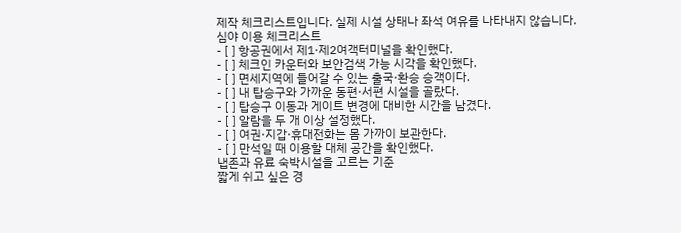제작 체크리스트입니다. 실제 시설 상태나 좌석 여유를 나타내지 않습니다.
심야 이용 체크리스트
- [ ] 항공권에서 제1·제2여객터미널을 확인했다.
- [ ] 체크인 카운터와 보안검색 가능 시각을 확인했다.
- [ ] 면세지역에 들어갈 수 있는 출국·환승 승객이다.
- [ ] 내 탑승구와 가까운 동편·서편 시설을 골랐다.
- [ ] 탑승구 이동과 게이트 변경에 대비한 시간을 남겼다.
- [ ] 알람을 두 개 이상 설정했다.
- [ ] 여권·지갑·휴대전화는 몸 가까이 보관한다.
- [ ] 만석일 때 이용할 대체 공간을 확인했다.
냅존과 유료 숙박시설을 고르는 기준
짧게 쉬고 싶은 경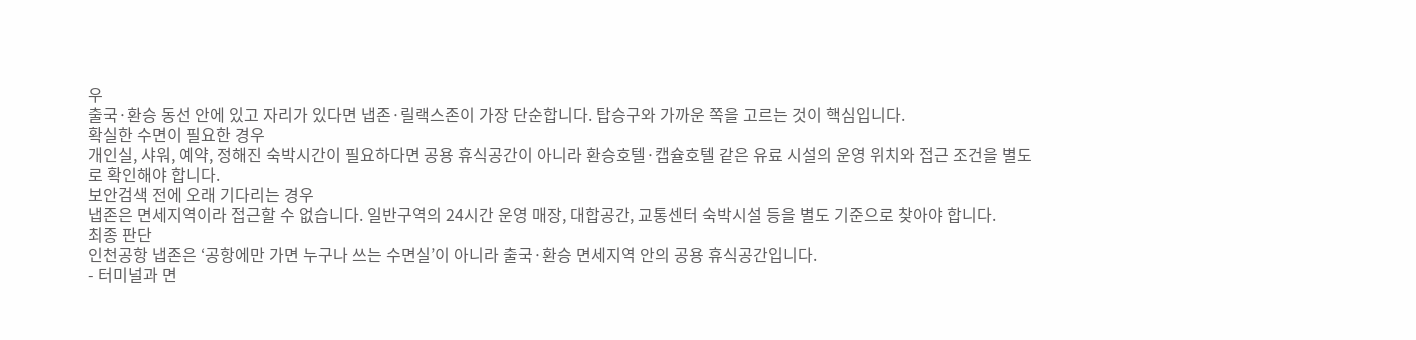우
출국·환승 동선 안에 있고 자리가 있다면 냅존·릴랙스존이 가장 단순합니다. 탑승구와 가까운 쪽을 고르는 것이 핵심입니다.
확실한 수면이 필요한 경우
개인실, 샤워, 예약, 정해진 숙박시간이 필요하다면 공용 휴식공간이 아니라 환승호텔·캡슐호텔 같은 유료 시설의 운영 위치와 접근 조건을 별도로 확인해야 합니다.
보안검색 전에 오래 기다리는 경우
냅존은 면세지역이라 접근할 수 없습니다. 일반구역의 24시간 운영 매장, 대합공간, 교통센터 숙박시설 등을 별도 기준으로 찾아야 합니다.
최종 판단
인천공항 냅존은 ‘공항에만 가면 누구나 쓰는 수면실’이 아니라 출국·환승 면세지역 안의 공용 휴식공간입니다.
- 터미널과 면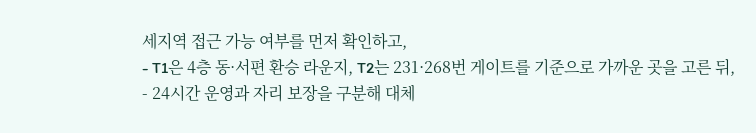세지역 접근 가능 여부를 먼저 확인하고,
- T1은 4층 동·서편 환승 라운지, T2는 231·268번 게이트를 기준으로 가까운 곳을 고른 뒤,
- 24시간 운영과 자리 보장을 구분해 대체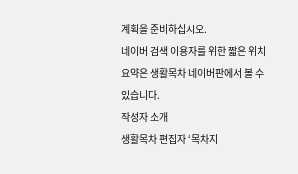계획을 준비하십시오.
네이버 검색 이용자를 위한 짧은 위치 요약은 생활목차 네이버판에서 볼 수 있습니다.
작성자 소개
생활목차 편집자 ‘목차지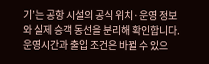기’는 공항 시설의 공식 위치·운영 정보와 실제 승객 동선을 분리해 확인합니다. 운영시간과 출입 조건은 바뀔 수 있으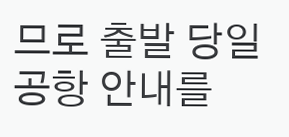므로 출발 당일 공항 안내를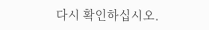다시 확인하십시오.